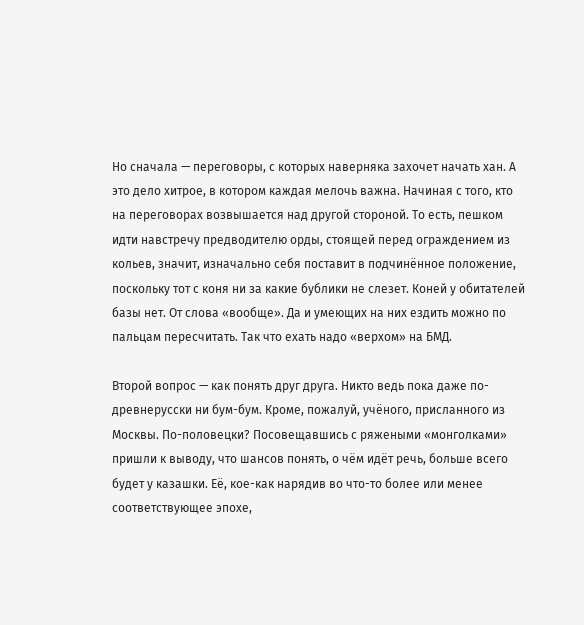Но сначала — переговоры, с которых наверняка захочет начать хан. А это дело хитрое, в котором каждая мелочь важна. Начиная с того, кто на переговорах возвышается над другой стороной. То есть, пешком идти навстречу предводителю орды, стоящей перед ограждением из кольев, значит, изначально себя поставит в подчинённое положение, поскольку тот с коня ни за какие бублики не слезет. Коней у обитателей базы нет. От слова «вообще». Да и умеющих на них ездить можно по пальцам пересчитать. Так что ехать надо «верхом» на БМД.

Второй вопрос — как понять друг друга. Никто ведь пока даже по-древнерусски ни бум-бум. Кроме, пожалуй, учёного, присланного из Москвы. По-половецки? Посовещавшись с ряжеными «монголками» пришли к выводу, что шансов понять, о чём идёт речь, больше всего будет у казашки. Её, кое-как нарядив во что-то более или менее соответствующее эпохе,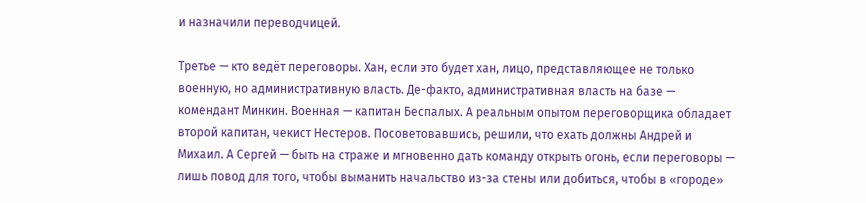и назначили переводчицей.

Третье — кто ведёт переговоры. Хан, если это будет хан, лицо, представляющее не только военную, но административную власть. Де-факто, административная власть на базе — комендант Минкин. Военная — капитан Беспалых. А реальным опытом переговорщика обладает второй капитан, чекист Нестеров. Посоветовавшись, решили, что ехать должны Андрей и Михаил. А Сергей — быть на страже и мгновенно дать команду открыть огонь, если переговоры — лишь повод для того, чтобы выманить начальство из-за стены или добиться, чтобы в «городе»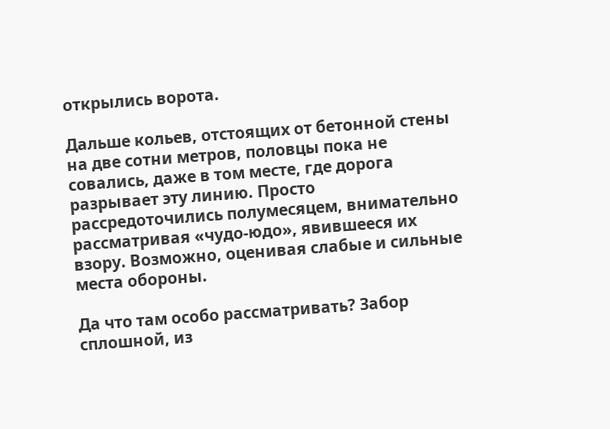открылись ворота.

Дальше кольев, отстоящих от бетонной стены на две сотни метров, половцы пока не совались, даже в том месте, где дорога разрывает эту линию. Просто рассредоточились полумесяцем, внимательно рассматривая «чудо-юдо», явившееся их взору. Возможно, оценивая слабые и сильные места обороны.

Да что там особо рассматривать? Забор сплошной, из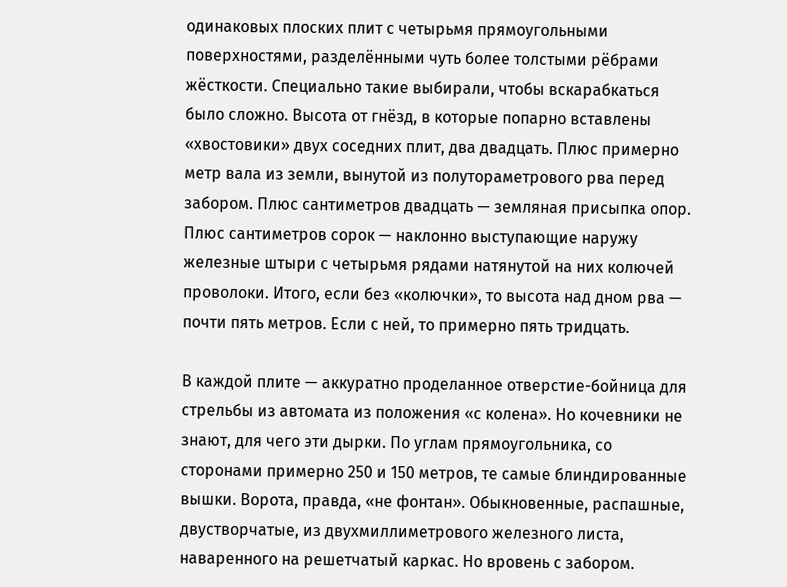одинаковых плоских плит с четырьмя прямоугольными поверхностями, разделёнными чуть более толстыми рёбрами жёсткости. Специально такие выбирали, чтобы вскарабкаться было сложно. Высота от гнёзд, в которые попарно вставлены «хвостовики» двух соседних плит, два двадцать. Плюс примерно метр вала из земли, вынутой из полутораметрового рва перед забором. Плюс сантиметров двадцать — земляная присыпка опор. Плюс сантиметров сорок — наклонно выступающие наружу железные штыри с четырьмя рядами натянутой на них колючей проволоки. Итого, если без «колючки», то высота над дном рва — почти пять метров. Если с ней, то примерно пять тридцать.

В каждой плите — аккуратно проделанное отверстие-бойница для стрельбы из автомата из положения «с колена». Но кочевники не знают, для чего эти дырки. По углам прямоугольника, со сторонами примерно 250 и 150 метров, те самые блиндированные вышки. Ворота, правда, «не фонтан». Обыкновенные, распашные, двустворчатые, из двухмиллиметрового железного листа, наваренного на решетчатый каркас. Но вровень с забором.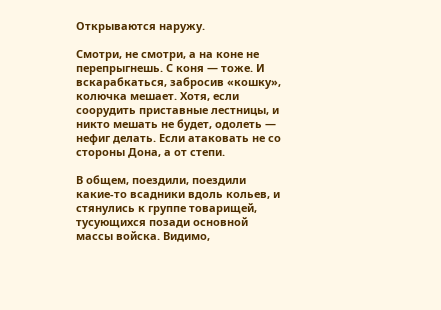Открываются наружу.

Смотри, не смотри, а на коне не перепрыгнешь. С коня — тоже. И вскарабкаться, забросив «кошку», колючка мешает. Хотя, если соорудить приставные лестницы, и никто мешать не будет, одолеть — нефиг делать. Если атаковать не со стороны Дона, а от степи.

В общем, поездили, поездили какие-то всадники вдоль кольев, и стянулись к группе товарищей, тусующихся позади основной массы войска. Видимо,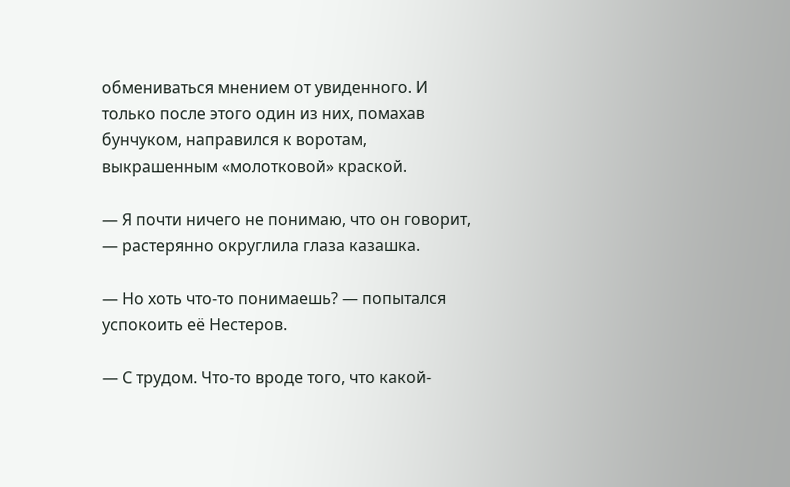обмениваться мнением от увиденного. И только после этого один из них, помахав бунчуком, направился к воротам, выкрашенным «молотковой» краской.

— Я почти ничего не понимаю, что он говорит, — растерянно округлила глаза казашка.

— Но хоть что-то понимаешь? — попытался успокоить её Нестеров.

— С трудом. Что-то вроде того, что какой-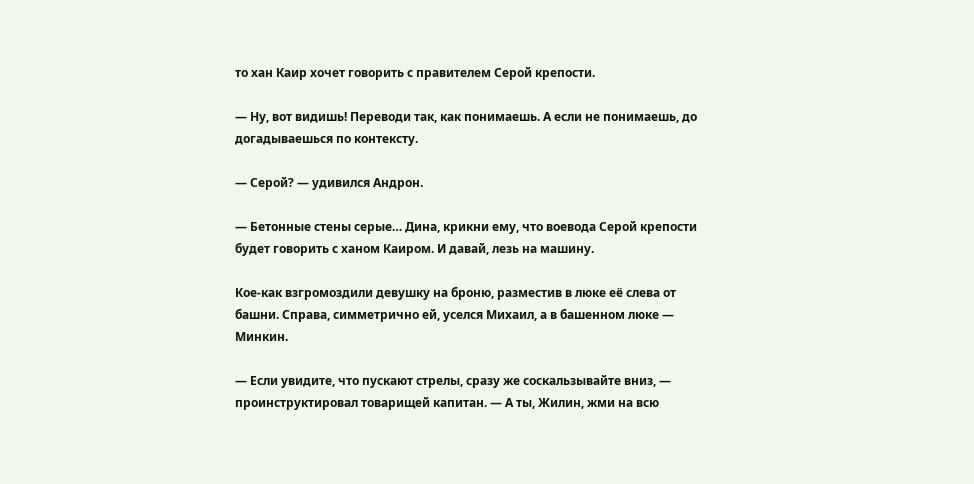то хан Каир хочет говорить с правителем Серой крепости.

— Ну, вот видишь! Переводи так, как понимаешь. А если не понимаешь, до догадываешься по контексту.

— Серой? — удивился Андрон.

— Бетонные стены серые… Дина, крикни ему, что воевода Серой крепости будет говорить с ханом Каиром. И давай, лезь на машину.

Кое-как взгромоздили девушку на броню, разместив в люке её слева от башни. Справа, симметрично ей, уселся Михаил, а в башенном люке — Минкин.

— Если увидите, что пускают стрелы, сразу же соскальзывайте вниз, — проинструктировал товарищей капитан. — А ты, Жилин, жми на всю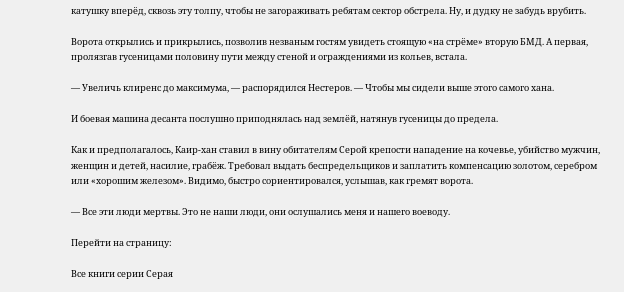катушку вперёд, сквозь эту толпу, чтобы не загораживать ребятам сектор обстрела. Ну, и дудку не забудь врубить.

Ворота открылись и прикрылись, позволив незваным гостям увидеть стоящую «на стрёме» вторую БМД. А первая, пролязгав гусеницами половину пути между стеной и ограждениями из кольев, встала.

— Увеличь клиренс до максимума, — распорядился Нестеров. — Чтобы мы сидели выше этого самого хана.

И боевая машина десанта послушно приподнялась над землёй, натянув гусеницы до предела.

Как и предполагалось, Каир-хан ставил в вину обитателям Серой крепости нападение на кочевье, убийство мужчин, женщин и детей, насилие, грабёж. Требовал выдать беспредельщиков и заплатить компенсацию золотом, серебром или «хорошим железом». Видимо, быстро сориентировался, услышав, как гремят ворота.

— Все эти люди мертвы. Это не наши люди, они ослушались меня и нашего воеводу.

Перейти на страницу:

Все книги серии Серая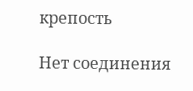крепость

Нет соединения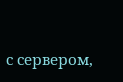с сервером,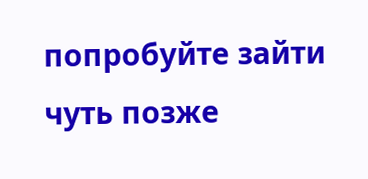попробуйте зайти чуть позже